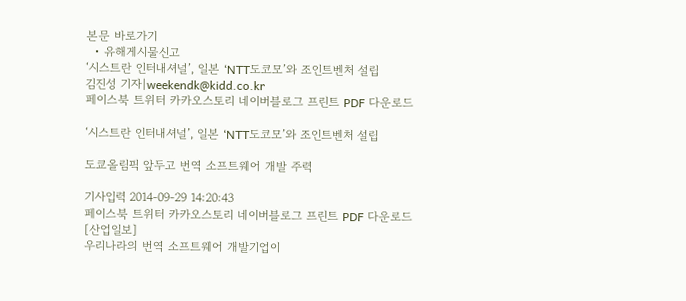본문 바로가기
  • 유해게시물신고
‘시스트란 인터내셔널’, 일본 ‘NTT도코모’와 조인트벤처 설립
김진성 기자|weekendk@kidd.co.kr
페이스북 트위터 카카오스토리 네이버블로그 프린트 PDF 다운로드

‘시스트란 인터내셔널’, 일본 ‘NTT도코모’와 조인트벤처 설립

도쿄올림픽 앞두고 번역 소프트웨어 개발 주력

기사입력 2014-09-29 14:20:43
페이스북 트위터 카카오스토리 네이버블로그 프린트 PDF 다운로드
[산업일보]
우리나라의 번역 소프트웨어 개발기업이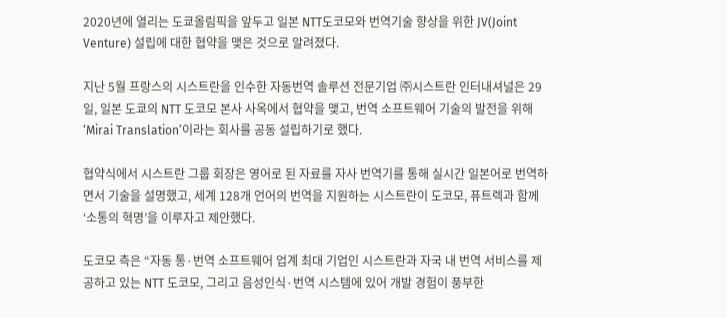2020년에 열리는 도쿄올림픽을 앞두고 일본 NTT도코모와 번역기술 향상을 위한 JV(Joint Venture) 설립에 대한 협약을 맺은 것으로 알려졌다.

지난 5월 프랑스의 시스트란을 인수한 자동번역 솔루션 전문기업 ㈜시스트란 인터내셔널은 29일, 일본 도쿄의 NTT 도코모 본사 사옥에서 협약을 맺고, 번역 소프트웨어 기술의 발전을 위해 ‘Mirai Translation’이라는 회사를 공동 설립하기로 했다.

협약식에서 시스트란 그룹 회장은 영어로 된 자료를 자사 번역기를 통해 실시간 일본어로 번역하면서 기술을 설명했고, 세계 128개 언어의 번역을 지원하는 시스트란이 도코모, 퓨트렉과 함께 ‘소통의 혁명’을 이루자고 제안했다.

도코모 측은 “자동 통·번역 소프트웨어 업계 최대 기업인 시스트란과 자국 내 번역 서비스를 제공하고 있는 NTT 도코모, 그리고 음성인식·번역 시스템에 있어 개발 경험이 풍부한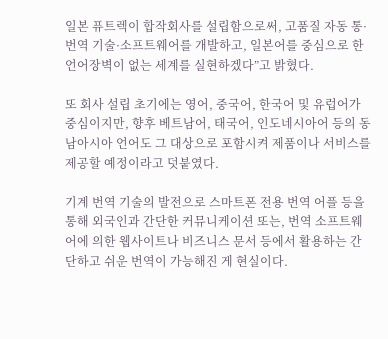일본 퓨트렉이 합작회사를 설립함으로써, 고품질 자동 통·번역 기술·소프트웨어를 개발하고, 일본어를 중심으로 한 언어장벽이 없는 세계를 실현하겠다”고 밝혔다.

또 회사 설립 초기에는 영어, 중국어, 한국어 및 유럽어가 중심이지만, 향후 베트남어, 태국어, 인도네시아어 등의 동남아시아 언어도 그 대상으로 포함시켜 제품이나 서비스를 제공할 예정이라고 덧붙였다.

기계 번역 기술의 발전으로 스마트폰 전용 번역 어플 등을 통해 외국인과 간단한 커뮤니케이션 또는, 번역 소프트웨어에 의한 웹사이트나 비즈니스 문서 등에서 활용하는 간단하고 쉬운 번역이 가능해진 게 현실이다.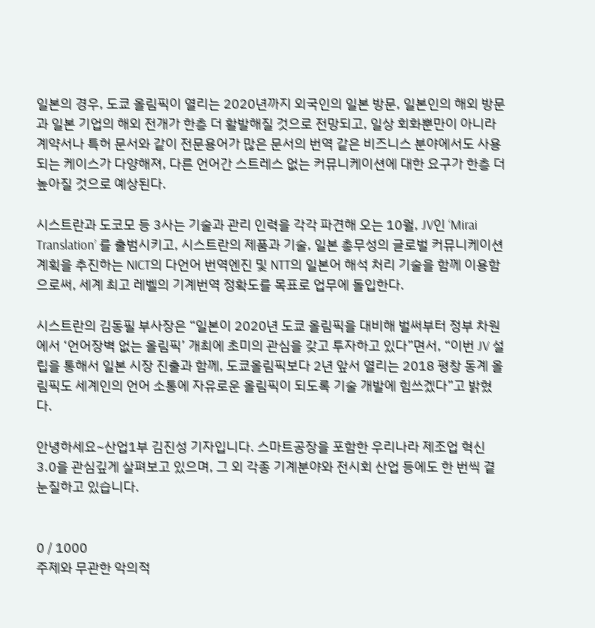일본의 경우, 도쿄 올림픽이 열리는 2020년까지 외국인의 일본 방문, 일본인의 해외 방문과 일본 기업의 해외 전개가 한층 더 활발해질 것으로 전망되고, 일상 회화뿐만이 아니라 계약서나 특허 문서와 같이 전문용어가 많은 문서의 번역 같은 비즈니스 분야에서도 사용되는 케이스가 다양해져, 다른 언어간 스트레스 없는 커뮤니케이션에 대한 요구가 한층 더 높아질 것으로 예상된다.

시스트란과 도코모 등 3사는 기술과 관리 인력을 각각 파견해 오는 10월, JV인 ‘Mirai Translation’ 를 출범시키고, 시스트란의 제품과 기술, 일본 총무성의 글로벌 커뮤니케이션 계획을 추진하는 NICT의 다언어 번역엔진 및 NTT의 일본어 해석 처리 기술을 함께 이용함으로써, 세계 최고 레벨의 기계번역 정확도를 목표로 업무에 돌입한다.

시스트란의 김동필 부사장은 “일본이 2020년 도쿄 올림픽을 대비해 벌써부터 정부 차원에서 ‘언어장벽 없는 올림픽’ 개최에 초미의 관심을 갖고 투자하고 있다”면서, “이번 JV 설립을 통해서 일본 시장 진출과 함께, 도쿄올림픽보다 2년 앞서 열리는 2018 평창 동계 올림픽도 세계인의 언어 소통에 자유로운 올림픽이 되도록 기술 개발에 힘쓰겠다”고 밝혔다.

안녕하세요~산업1부 김진성 기자입니다. 스마트공장을 포함한 우리나라 제조업 혁신 3.0을 관심깊게 살펴보고 있으며, 그 외 각종 기계분야와 전시회 산업 등에도 한 번씩 곁눈질하고 있습니다.


0 / 1000
주제와 무관한 악의적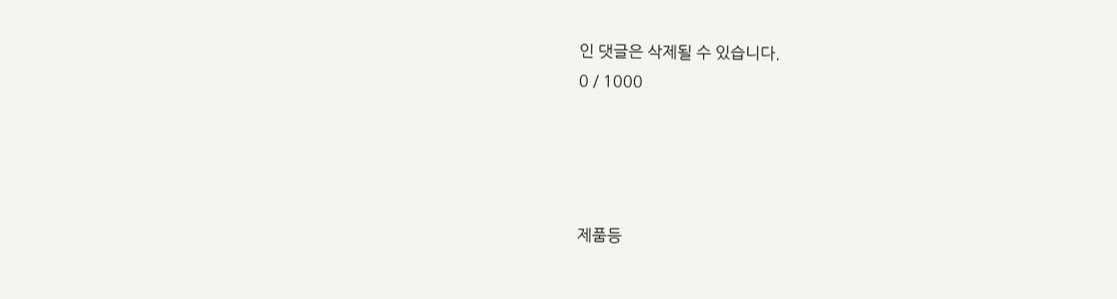인 댓글은 삭제될 수 있습니다.
0 / 1000




제품등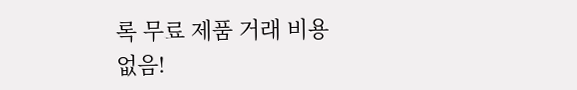록 무료 제품 거래 비용 없음!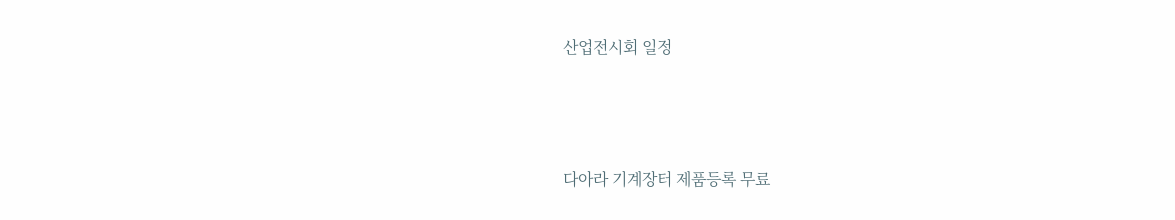산업전시회 일정




다아라 기계장터 제품등록 무료